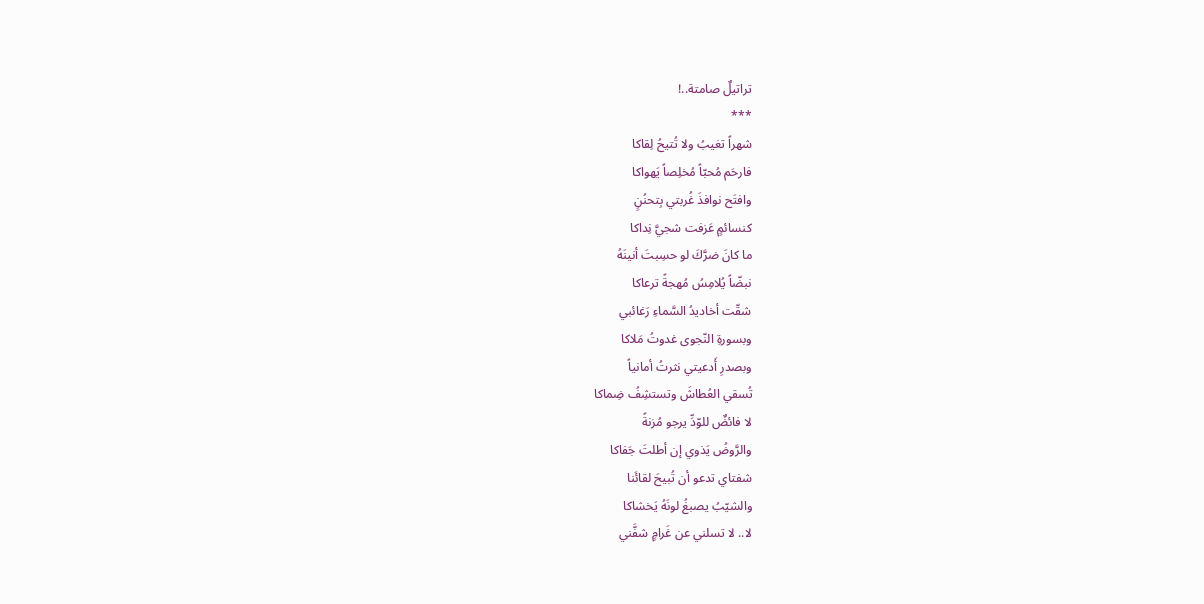تراتيلٌ صامتة..!
***
شهراً تغيبُ ولا تُتيحُ لِقاكا
فارحَم مُحبّاً مُخلِصاً يَهواكا
وافتَح نوافذَ غُربتي بِتحنُنٍ
كنسائمٍ عَزفت شجيَّ نِداكا
ما كانَ ضرَّكَ لو حسِبتَ أنينَهُ
نبضّاً يُلامِسُ مُهجةً ترعاكا
شقّت أخاديدُ السَّماءِ رَغائبي
وبسورةِ النّجوى غدوتُ مَلاكا
وبصدرِ أَدعيتي نثرتُ أمانياً
تُسقي العُطاشَ وتستشِفُ ضِماكا
لا فائضٌ للوّدِّ يرجو مُزنةً
والرَّوضُ يَذوي إن أطلتَ جَفاكا
شفتاي تدعو أن تُبيحَ لقائَنا
والشيّبُ يصبغُ لونَهُ يَخشاكا
لا.. لا تسلني عن غَرامٍ شفَّني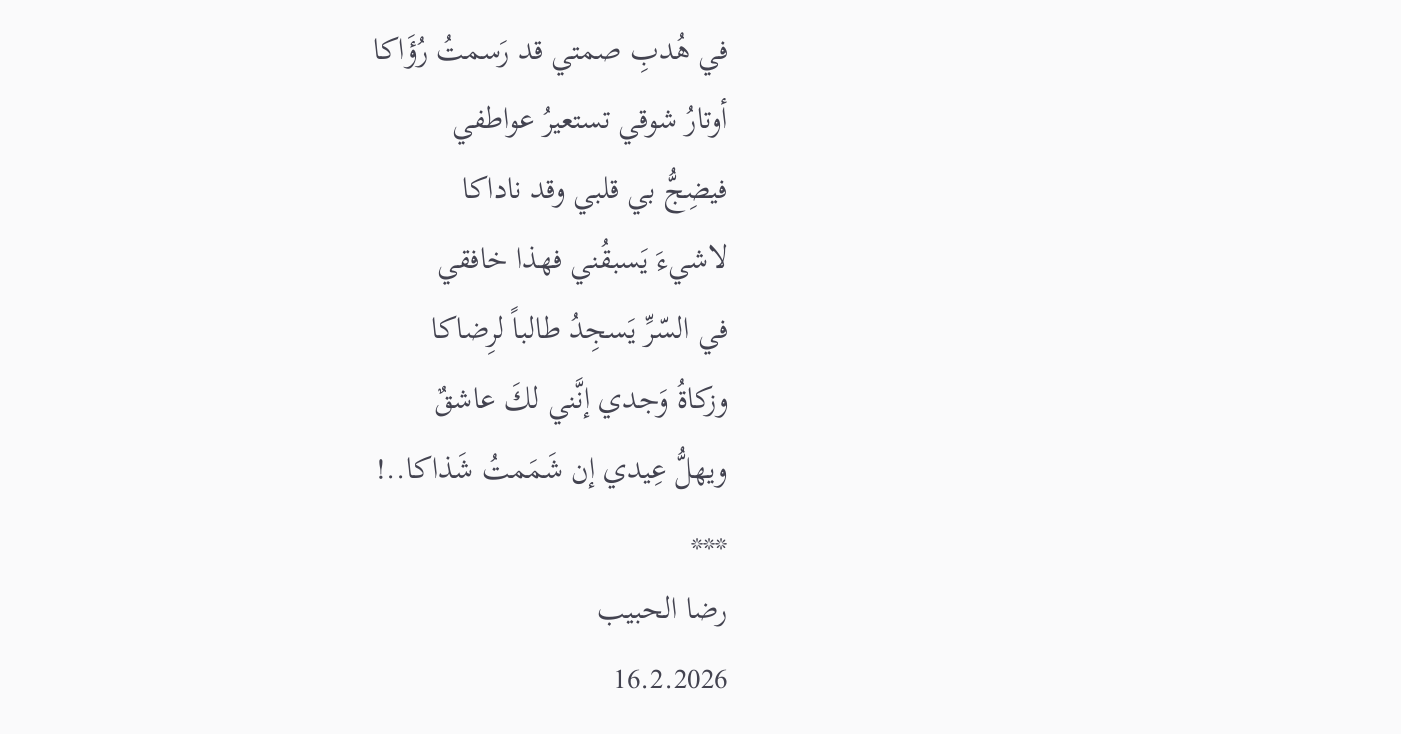في هُدبِ صمتي قد رَسمتُ رُؤَاكا
أوتارُ شوقي تستعيرُ عواطفي
فيضِجُّ بي قلبي وقد ناداكا
لاشيءَ يَسبقُني فهذا خافقي
في السّرِّ يَسجِدُ طالباً لرِضاكا
وزكاةُ وَجدي إنَّني لكَ عاشقٌ
ويهلُّ عِيدي إن شَمَمتُ شَذاكا..!
***
رضا الحبيب
16.2.2026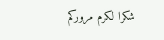شكرا لكرم مروركم